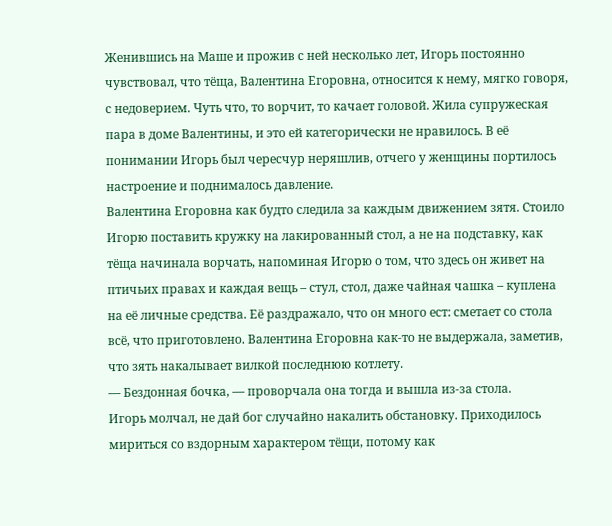Женившись на Маше и прожив с ней несколько лет, Игорь постоянно чувствовал, что тёща, Валентина Егоровна, относится к нему, мягко говоря, с недоверием. Чуть что, то ворчит, то качает головой. Жила супружеская пара в доме Валентины, и это ей категорически не нравилось. В её понимании Игорь был чересчур неряшлив, отчего у женщины портилось настроение и поднималось давление.
Валентина Егоровна как будто следила за каждым движением зятя. Стоило Игорю поставить кружку на лакированный стол, а не на подставку, как тёща начинала ворчать, напоминая Игорю о том, что здесь он живет на птичьих правах и каждая вещь – стул, стол, даже чайная чашка – куплена на её личные средства. Её раздражало, что он много ест: сметает со стола всё, что приготовлено. Валентина Егоровна как-то не выдержала, заметив, что зять накалывает вилкой последнюю котлету.
— Бездонная бочка, — проворчала она тогда и вышла из-за стола.
Игорь молчал, не дай бог случайно накалить обстановку. Приходилось мириться со вздорным характером тёщи, потому как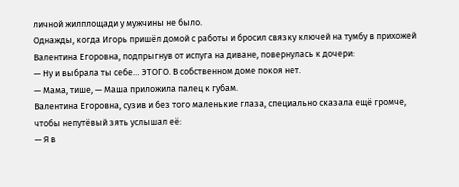личной жилплощади у мужчины не было.
Однажды, когда Игорь пришёл домой с работы и бросил связку ключей на тумбу в прихожей Валентина Егоровна, подпрыгнув от испуга на диване, повернулась к дочери:
— Ну и выбрала ты себе… ЭТОГО. В собственном доме покоя нет.
— Мама, тише, — Маша приложила палец к губам.
Валентина Егоровна, сузив и без того маленькие глаза, специально сказала ещё громче, чтобы непутёвый зять услышал её:
— Я в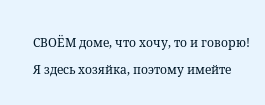СВОЁМ доме, что хочу, то и говорю! Я здесь хозяйка, поэтому имейте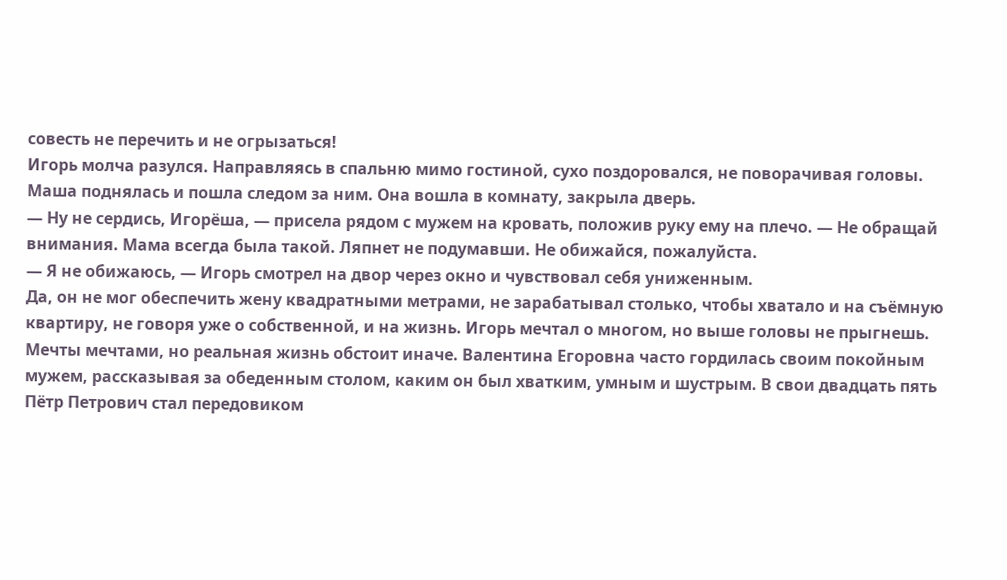совесть не перечить и не огрызаться!
Игорь молча разулся. Направляясь в спальню мимо гостиной, сухо поздоровался, не поворачивая головы. Маша поднялась и пошла следом за ним. Она вошла в комнату, закрыла дверь.
— Ну не сердись, Игорёша, — присела рядом с мужем на кровать, положив руку ему на плечо. — Не обращай внимания. Мама всегда была такой. Ляпнет не подумавши. Не обижайся, пожалуйста.
— Я не обижаюсь, — Игорь смотрел на двор через окно и чувствовал себя униженным.
Да, он не мог обеспечить жену квадратными метрами, не зарабатывал столько, чтобы хватало и на съёмную квартиру, не говоря уже о собственной, и на жизнь. Игорь мечтал о многом, но выше головы не прыгнешь. Мечты мечтами, но реальная жизнь обстоит иначе. Валентина Егоровна часто гордилась своим покойным мужем, рассказывая за обеденным столом, каким он был хватким, умным и шустрым. В свои двадцать пять Пётр Петрович стал передовиком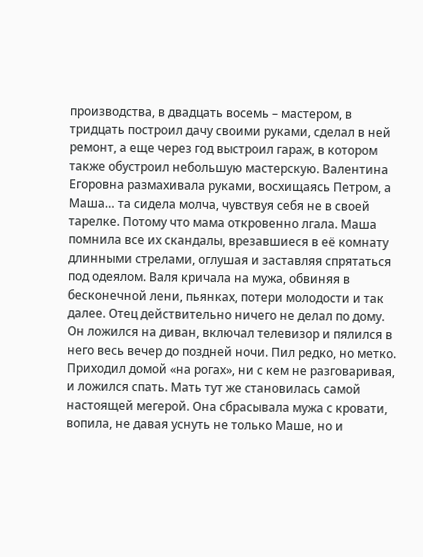производства, в двадцать восемь – мастером, в тридцать построил дачу своими руками, сделал в ней ремонт, а еще через год выстроил гараж, в котором также обустроил небольшую мастерскую. Валентина Егоровна размахивала руками, восхищаясь Петром, а Маша… та сидела молча, чувствуя себя не в своей тарелке. Потому что мама откровенно лгала. Маша помнила все их скандалы, врезавшиеся в её комнату длинными стрелами, оглушая и заставляя спрятаться под одеялом. Валя кричала на мужа, обвиняя в бесконечной лени, пьянках, потери молодости и так далее. Отец действительно ничего не делал по дому. Он ложился на диван, включал телевизор и пялился в него весь вечер до поздней ночи. Пил редко, но метко. Приходил домой «на рогах», ни с кем не разговаривая, и ложился спать. Мать тут же становилась самой настоящей мегерой. Она сбрасывала мужа с кровати, вопила, не давая уснуть не только Маше, но и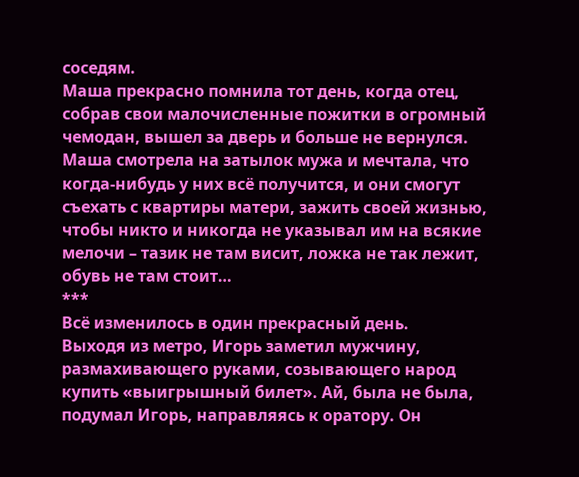соседям.
Маша прекрасно помнила тот день, когда отец, собрав свои малочисленные пожитки в огромный чемодан, вышел за дверь и больше не вернулся.
Маша смотрела на затылок мужа и мечтала, что когда-нибудь у них всё получится, и они смогут съехать с квартиры матери, зажить своей жизнью, чтобы никто и никогда не указывал им на всякие мелочи – тазик не там висит, ложка не так лежит, обувь не там стоит…
***
Всё изменилось в один прекрасный день.
Выходя из метро, Игорь заметил мужчину, размахивающего руками, созывающего народ купить «выигрышный билет». Ай, была не была, подумал Игорь, направляясь к оратору. Он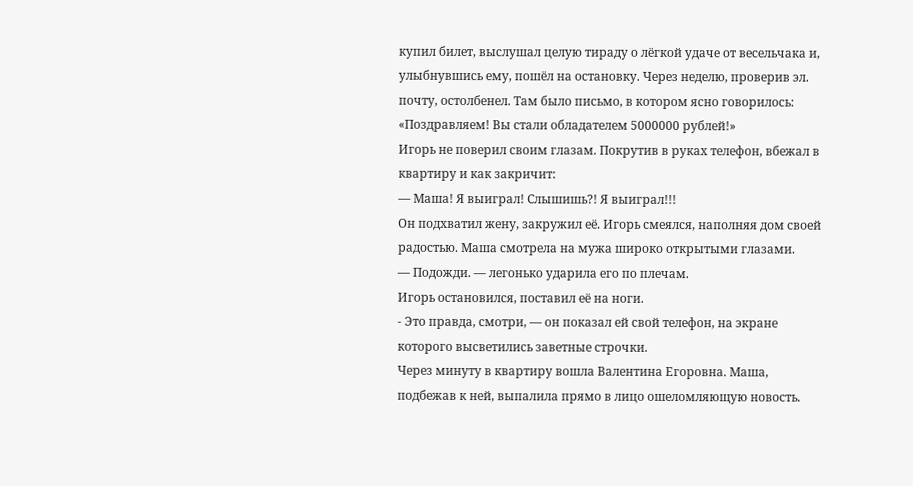купил билет, выслушал целую тираду о лёгкой удаче от весельчака и, улыбнувшись ему, пошёл на остановку. Через неделю, проверив эл. почту, остолбенел. Там было письмо, в котором ясно говорилось:
«Поздравляем! Вы стали обладателем 5000000 рублей!»
Игорь не поверил своим глазам. Покрутив в руках телефон, вбежал в квартиру и как закричит:
— Маша! Я выиграл! Слышишь?! Я выиграл!!!
Он подхватил жену, закружил её. Игорь смеялся, наполняя дом своей радостью. Маша смотрела на мужа широко открытыми глазами.
— Подожди. — легонько ударила его по плечам.
Игорь остановился, поставил её на ноги.
- Это правда, смотри, — он показал ей свой телефон, на экране которого высветились заветные строчки.
Через минуту в квартиру вошла Валентина Егоровна. Маша, подбежав к ней, выпалила прямо в лицо ошеломляющую новость.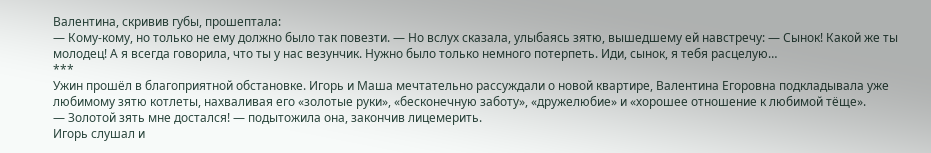Валентина, скривив губы, прошептала:
— Кому-кому, но только не ему должно было так повезти. — Но вслух сказала, улыбаясь зятю, вышедшему ей навстречу: — Сынок! Какой же ты молодец! А я всегда говорила, что ты у нас везунчик. Нужно было только немного потерпеть. Иди, сынок, я тебя расцелую…
***
Ужин прошёл в благоприятной обстановке. Игорь и Маша мечтательно рассуждали о новой квартире, Валентина Егоровна подкладывала уже любимому зятю котлеты, нахваливая его «золотые руки», «бесконечную заботу», «дружелюбие» и «хорошее отношение к любимой тёще».
— Золотой зять мне достался! — подытожила она, закончив лицемерить.
Игорь слушал и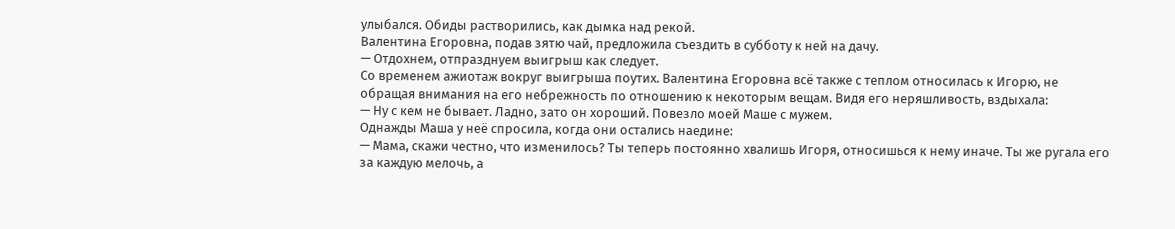улыбался. Обиды растворились, как дымка над рекой.
Валентина Егоровна, подав зятю чай, предложила съездить в субботу к ней на дачу.
— Отдохнем, отпразднуем выигрыш как следует.
Со временем ажиотаж вокруг выигрыша поутих. Валентина Егоровна всё также с теплом относилась к Игорю, не обращая внимания на его небрежность по отношению к некоторым вещам. Видя его неряшливость, вздыхала:
— Ну с кем не бывает. Ладно, зато он хороший. Повезло моей Маше с мужем.
Однажды Маша у неё спросила, когда они остались наедине:
— Мама, скажи честно, что изменилось? Ты теперь постоянно хвалишь Игоря, относишься к нему иначе. Ты же ругала его за каждую мелочь, а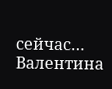сейчас…
Валентина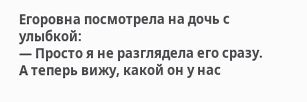Егоровна посмотрела на дочь с улыбкой:
— Просто я не разглядела его сразу. А теперь вижу, какой он у нас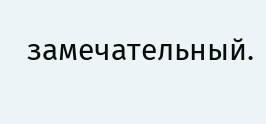замечательный.